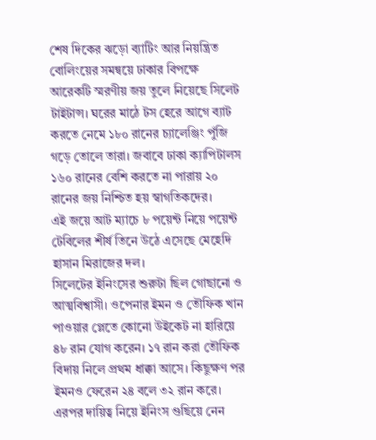শেষ দিকের ঝড়ো ব্যাটিং আর নিয়ন্ত্রিত বোলিংয়ের সমন্বয়ে ঢাকার বিপক্ষে আরেকটি স্মরণীয় জয় তুলে নিয়েছে সিলেট টাইটান্স। ঘরের মাঠে টস হেরে আগে ব্যাট করতে নেমে ১৮০ রানের চ্যালেঞ্জিং পুঁজি গড়ে তোলে তারা। জবাবে ঢাকা ক্যাপিটালস ১৬০ রানের বেশি করতে না পারায় ২০ রানের জয় নিশ্চিত হয় স্বাগতিকদের।
এই জয়ে আট ম্যাচে ৮ পয়েন্ট নিয়ে পয়েন্ট টেবিলের শীর্ষ তিনে উঠে এসেছে মেহেদি হাসান মিরাজের দল।
সিলেটের ইনিংসের শুরুটা ছিল গোছানো ও আত্মবিশ্বাসী। ওপেনার ইমন ও তৌফিক খান পাওয়ার প্লেতে কোনো উইকেট না হারিয়ে ৪৮ রান যোগ করেন। ১৭ রান করা তৌফিক বিদায় নিলে প্রথম ধাক্কা আসে। কিছুক্ষণ পর ইমনও ফেরেন ২৪ বলে ৩২ রান করে। এরপর দায়িত্ব নিয়ে ইনিংস গুছিয়ে নেন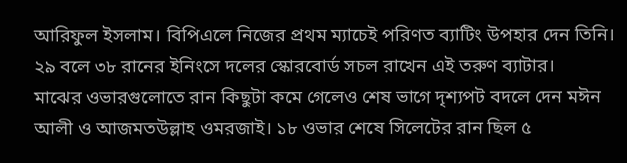আরিফুল ইসলাম। বিপিএলে নিজের প্রথম ম্যাচেই পরিণত ব্যাটিং উপহার দেন তিনি। ২৯ বলে ৩৮ রানের ইনিংসে দলের স্কোরবোর্ড সচল রাখেন এই তরুণ ব্যাটার।
মাঝের ওভারগুলোতে রান কিছুটা কমে গেলেও শেষ ভাগে দৃশ্যপট বদলে দেন মঈন আলী ও আজমতউল্লাহ ওমরজাই। ১৮ ওভার শেষে সিলেটের রান ছিল ৫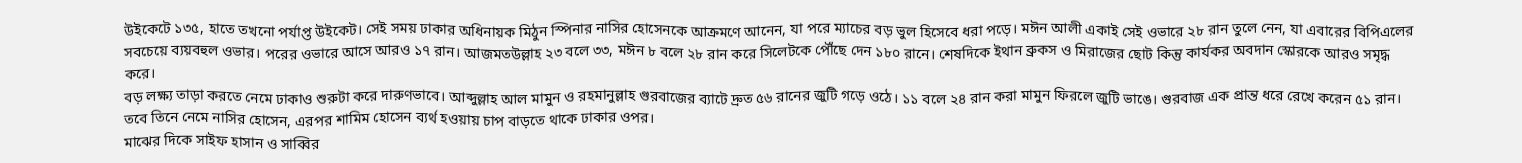উইকেটে ১৩৫, হাতে তখনো পর্যাপ্ত উইকেট। সেই সময় ঢাকার অধিনায়ক মিঠুন স্পিনার নাসির হোসেনকে আক্রমণে আনেন, যা পরে ম্যাচের বড় ভুল হিসেবে ধরা পড়ে। মঈন আলী একাই সেই ওভারে ২৮ রান তুলে নেন, যা এবারের বিপিএলের সবচেয়ে ব্যয়বহুল ওভার। পরের ওভারে আসে আরও ১৭ রান। আজমতউল্লাহ ২৩ বলে ৩৩, মঈন ৮ বলে ২৮ রান করে সিলেটকে পৌঁছে দেন ১৮০ রানে। শেষদিকে ইথান ব্রুকস ও মিরাজের ছোট কিন্তু কার্যকর অবদান স্কোরকে আরও সমৃদ্ধ করে।
বড় লক্ষ্য তাড়া করতে নেমে ঢাকাও শুরুটা করে দারুণভাবে। আব্দুল্লাহ আল মামুন ও রহমানুল্লাহ গুরবাজের ব্যাটে দ্রুত ৫৬ রানের জুটি গড়ে ওঠে। ১১ বলে ২৪ রান করা মামুন ফিরলে জুটি ভাঙে। গুরবাজ এক প্রান্ত ধরে রেখে করেন ৫১ রান। তবে তিনে নেমে নাসির হোসেন, এরপর শামিম হোসেন ব্যর্থ হওয়ায় চাপ বাড়তে থাকে ঢাকার ওপর।
মাঝের দিকে সাইফ হাসান ও সাব্বির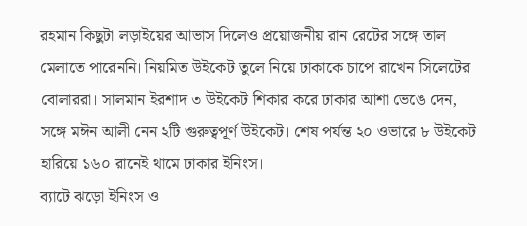রহমান কিছুটা লড়াইয়ের আভাস দিলেও প্রয়োজনীয় রান রেটের সঙ্গে তাল মেলাতে পারেননি। নিয়মিত উইকেট তুলে নিয়ে ঢাকাকে চাপে রাখেন সিলেটের বোলাররা। সালমান ইরশাদ ৩ উইকেট শিকার করে ঢাকার আশা ভেঙে দেন, সঙ্গে মঈন আলী নেন ২টি গুরুত্বপূর্ণ উইকেট। শেষ পর্যন্ত ২০ ওভারে ৮ উইকেট হারিয়ে ১৬০ রানেই থামে ঢাকার ইনিংস।
ব্যাটে ঝড়ো ইনিংস ও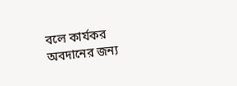বলে কার্যকর অবদানের জন্য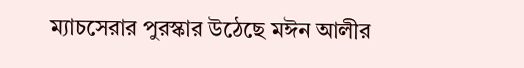ম্যাচসেরার পুরস্কার উঠেছে মঈন আলীর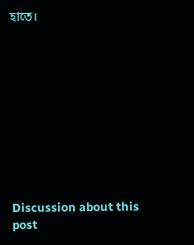হাতে।










Discussion about this post